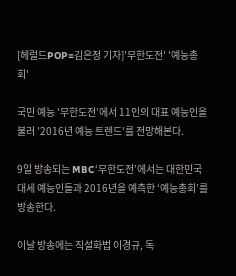[헤럴드POP=김은정 기자]'무한도전' '예능총회'

국민 예능 '무한도전’에서 11인의 대표 예능인을 불러 '2016년 예능 트렌드'를 전망해본다.

9일 방송되는 MBC‘무한도전’에서는 대한민국 대세 예능인들과 2016년을 예측한 ‘예능총회’를 방송한다.

이날 방송에는 직설화법 이경규, 독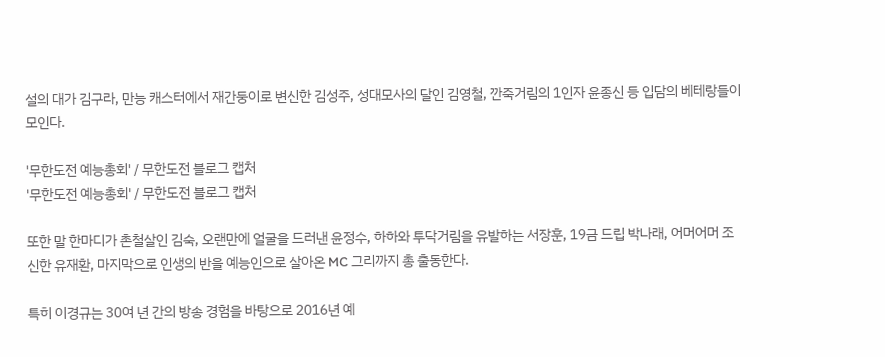설의 대가 김구라, 만능 캐스터에서 재간둥이로 변신한 김성주, 성대모사의 달인 김영철, 깐죽거림의 1인자 윤종신 등 입담의 베테랑들이 모인다.

'무한도전 예능총회' / 무한도전 블로그 캡처
'무한도전 예능총회' / 무한도전 블로그 캡처

또한 말 한마디가 촌철살인 김숙, 오랜만에 얼굴을 드러낸 윤정수, 하하와 투닥거림을 유발하는 서장훈, 19금 드립 박나래, 어머어머 조신한 유재환, 마지막으로 인생의 반을 예능인으로 살아온 MC 그리까지 총 출동한다.

특히 이경규는 30여 년 간의 방송 경험을 바탕으로 2016년 예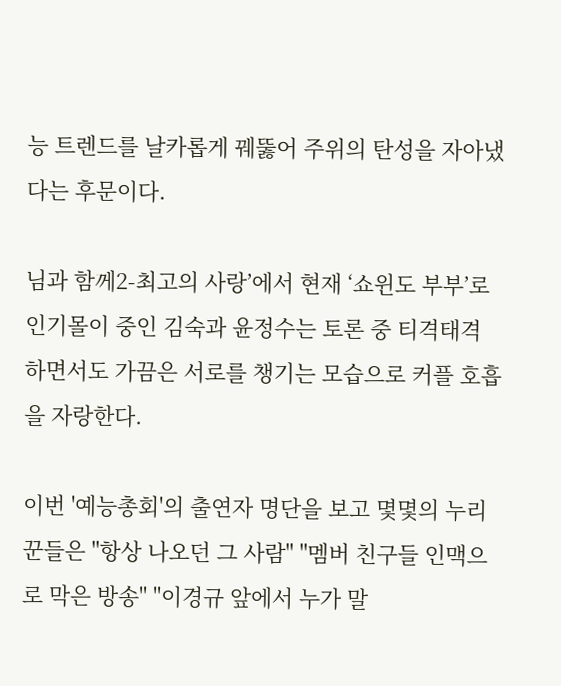능 트렌드를 날카롭게 꿰뚫어 주위의 탄성을 자아냈다는 후문이다.

님과 함께2-최고의 사랑’에서 현재 ‘쇼윈도 부부’로 인기몰이 중인 김숙과 윤정수는 토론 중 티격태격 하면서도 가끔은 서로를 챙기는 모습으로 커플 호흡을 자랑한다.

이번 '예능총회'의 출연자 명단을 보고 몇몇의 누리꾼들은 "항상 나오던 그 사람" "멤버 친구들 인맥으로 막은 방송" "이경규 앞에서 누가 말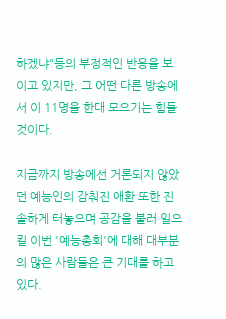하겠냐"등의 부정적인 반응을 보이고 있지만, 그 어떤 다른 방송에서 이 11명을 한대 모으기는 힘들 것이다.

지금까지 방송에선 거론되지 않았던 예능인의 감춰진 애환 또한 진솔하게 터놓으며 공감을 불러 일으킬 이번 '예능총회'에 대해 대부분의 많은 사람들은 큰 기대를 하고 있다.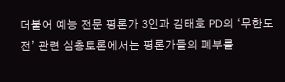더불어 예능 전문 평론가 3인과 김태호 PD의 ‘무한도전’ 관련 심층토론에서는 평론가들의 폐부를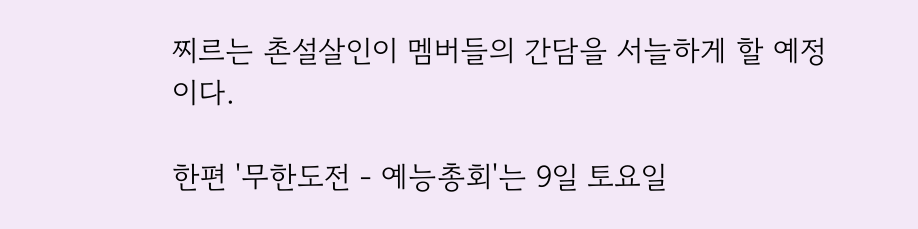찌르는 촌설살인이 멤버들의 간담을 서늘하게 할 예정이다.

한편 '무한도전 - 예능총회'는 9일 토요일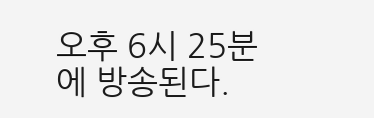오후 6시 25분에 방송된다.